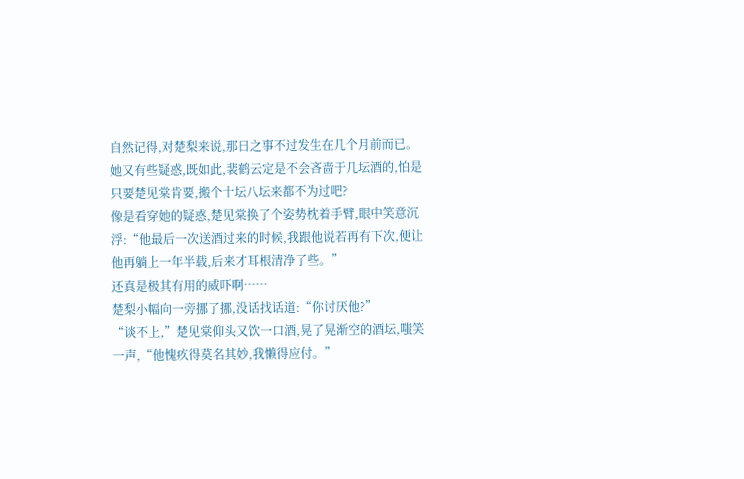自然记得,对楚梨来说,那日之事不过发生在几个月前而已。
她又有些疑惑,既如此,裴鹤云定是不会吝啬于几坛酒的,怕是只要楚见棠肯要,搬个十坛八坛来都不为过吧?
像是看穿她的疑惑,楚见棠换了个姿势枕着手臂,眼中笑意沉浮:“他最后一次送酒过来的时候,我跟他说若再有下次,便让他再躺上一年半载,后来才耳根清净了些。”
还真是极其有用的威吓啊……
楚梨小幅向一旁挪了挪,没话找话道:“你讨厌他?”
“谈不上,”楚见棠仰头又饮一口酒,晃了晃渐空的酒坛,嗤笑一声,“他愧疚得莫名其妙,我懒得应付。”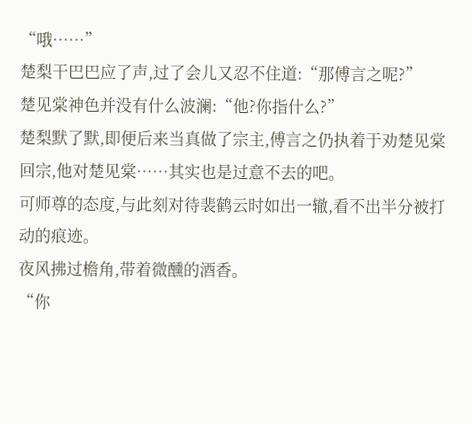“哦……”
楚梨干巴巴应了声,过了会儿又忍不住道:“那傅言之呢?”
楚见棠神色并没有什么波澜:“他?你指什么?”
楚梨默了默,即便后来当真做了宗主,傅言之仍执着于劝楚见棠回宗,他对楚见棠……其实也是过意不去的吧。
可师尊的态度,与此刻对待裴鹤云时如出一辙,看不出半分被打动的痕迹。
夜风拂过檐角,带着微醺的酒香。
“你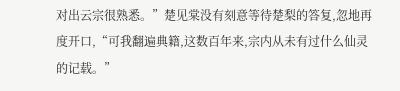对出云宗很熟悉。”楚见棠没有刻意等待楚梨的答复,忽地再度开口,“可我翻遍典籍,这数百年来,宗内从未有过什么仙灵的记载。”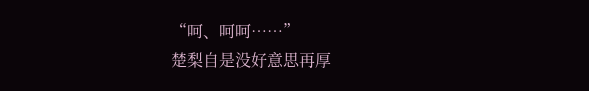“呵、呵呵……”
楚梨自是没好意思再厚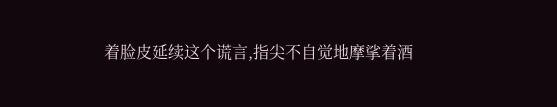着脸皮延续这个谎言,指尖不自觉地摩挲着酒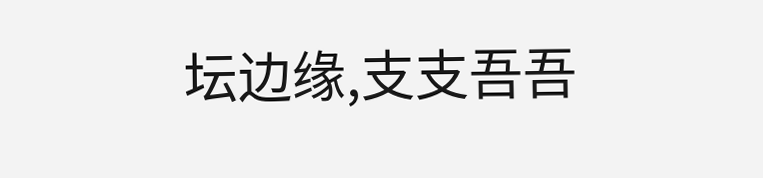坛边缘,支支吾吾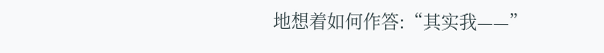地想着如何作答:“其实我——”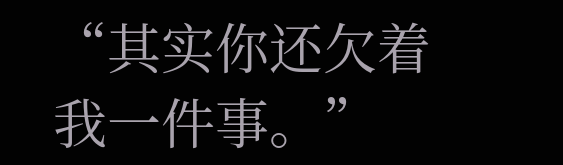“其实你还欠着我一件事。”